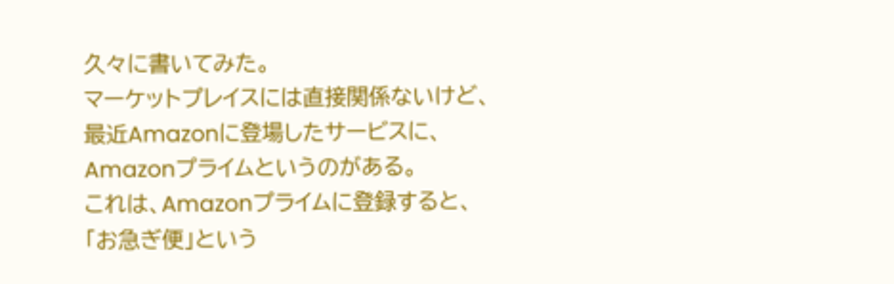久々に書いてみた。
マーケットプレイスには直接関係ないけど、
最近Amazonに登場したサービスに、
Amazonプライムというのがある。
これは、Amazonプライムに登録すると、
「お急ぎ便」という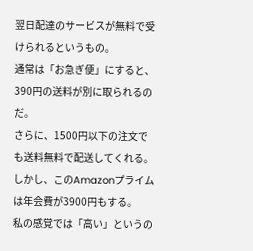翌日配達のサービスが無料で受けられるというもの。
通常は「お急ぎ便」にすると、390円の送料が別に取られるのだ。
さらに、1500円以下の注文でも送料無料で配送してくれる。
しかし、このAmazonプライムは年会費が3900円もする。
私の感覚では「高い」というの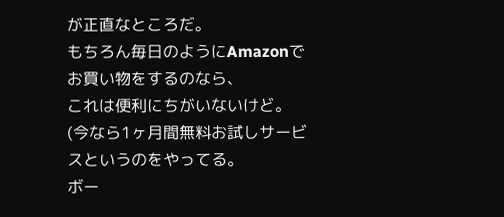が正直なところだ。
もちろん毎日のようにAmazonでお買い物をするのなら、
これは便利にちがいないけど。
(今なら1ヶ月間無料お試しサービスというのをやってる。
ボー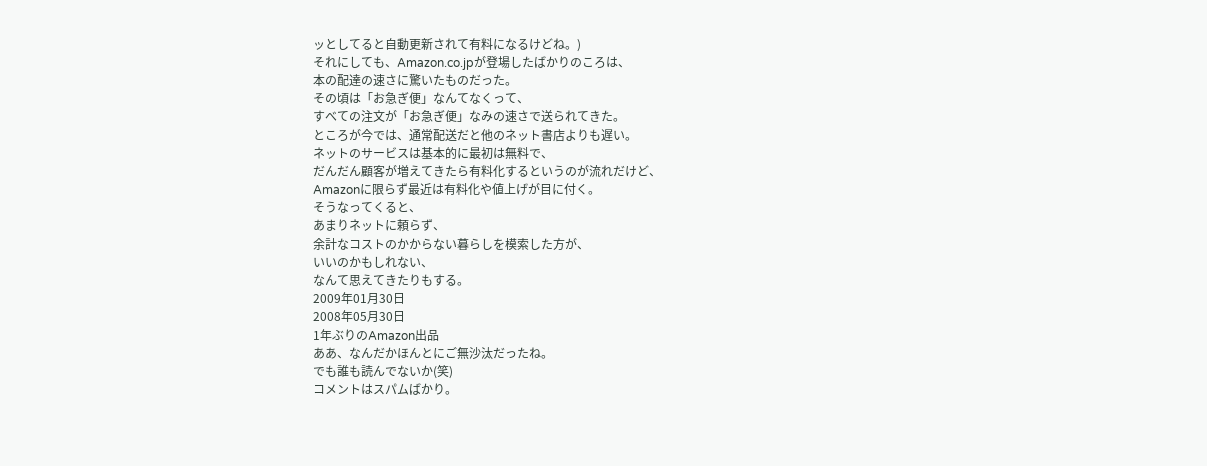ッとしてると自動更新されて有料になるけどね。)
それにしても、Amazon.co.jpが登場したばかりのころは、
本の配達の速さに驚いたものだった。
その頃は「お急ぎ便」なんてなくって、
すべての注文が「お急ぎ便」なみの速さで送られてきた。
ところが今では、通常配送だと他のネット書店よりも遅い。
ネットのサービスは基本的に最初は無料で、
だんだん顧客が増えてきたら有料化するというのが流れだけど、
Amazonに限らず最近は有料化や値上げが目に付く。
そうなってくると、
あまりネットに頼らず、
余計なコストのかからない暮らしを模索した方が、
いいのかもしれない、
なんて思えてきたりもする。
2009年01月30日
2008年05月30日
1年ぶりのAmazon出品
ああ、なんだかほんとにご無沙汰だったね。
でも誰も読んでないか(笑)
コメントはスパムばかり。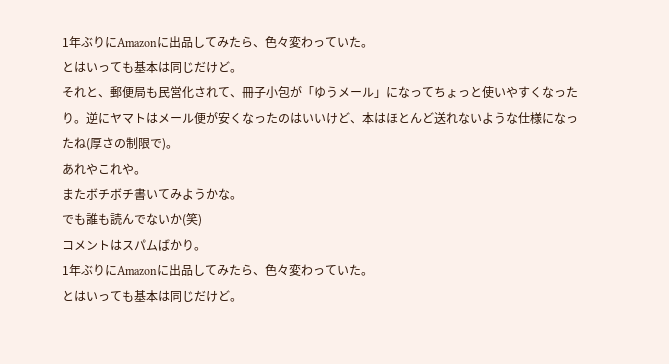1年ぶりにAmazonに出品してみたら、色々変わっていた。
とはいっても基本は同じだけど。
それと、郵便局も民営化されて、冊子小包が「ゆうメール」になってちょっと使いやすくなったり。逆にヤマトはメール便が安くなったのはいいけど、本はほとんど送れないような仕様になったね(厚さの制限で)。
あれやこれや。
またボチボチ書いてみようかな。
でも誰も読んでないか(笑)
コメントはスパムばかり。
1年ぶりにAmazonに出品してみたら、色々変わっていた。
とはいっても基本は同じだけど。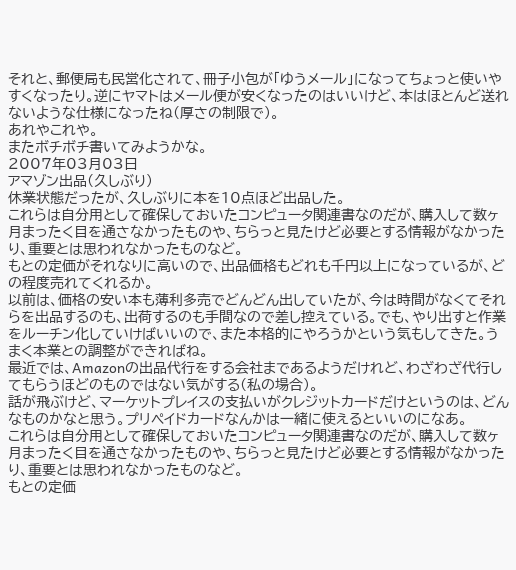それと、郵便局も民営化されて、冊子小包が「ゆうメール」になってちょっと使いやすくなったり。逆にヤマトはメール便が安くなったのはいいけど、本はほとんど送れないような仕様になったね(厚さの制限で)。
あれやこれや。
またボチボチ書いてみようかな。
2007年03月03日
アマゾン出品(久しぶり)
休業状態だったが、久しぶりに本を10点ほど出品した。
これらは自分用として確保しておいたコンピュータ関連書なのだが、購入して数ヶ月まったく目を通さなかったものや、ちらっと見たけど必要とする情報がなかったり、重要とは思われなかったものなど。
もとの定価がそれなりに高いので、出品価格もどれも千円以上になっているが、どの程度売れてくれるか。
以前は、価格の安い本も薄利多売でどんどん出していたが、今は時間がなくてそれらを出品するのも、出荷するのも手間なので差し控えている。でも、やり出すと作業をルーチン化していけばいいので、また本格的にやろうかという気もしてきた。うまく本業との調整ができればね。
最近では、Amazonの出品代行をする会社まであるようだけれど、わざわざ代行してもらうほどのものではない気がする(私の場合)。
話が飛ぶけど、マーケットプレイスの支払いがクレジットカードだけというのは、どんなものかなと思う。プリペイドカードなんかは一緒に使えるといいのになあ。
これらは自分用として確保しておいたコンピュータ関連書なのだが、購入して数ヶ月まったく目を通さなかったものや、ちらっと見たけど必要とする情報がなかったり、重要とは思われなかったものなど。
もとの定価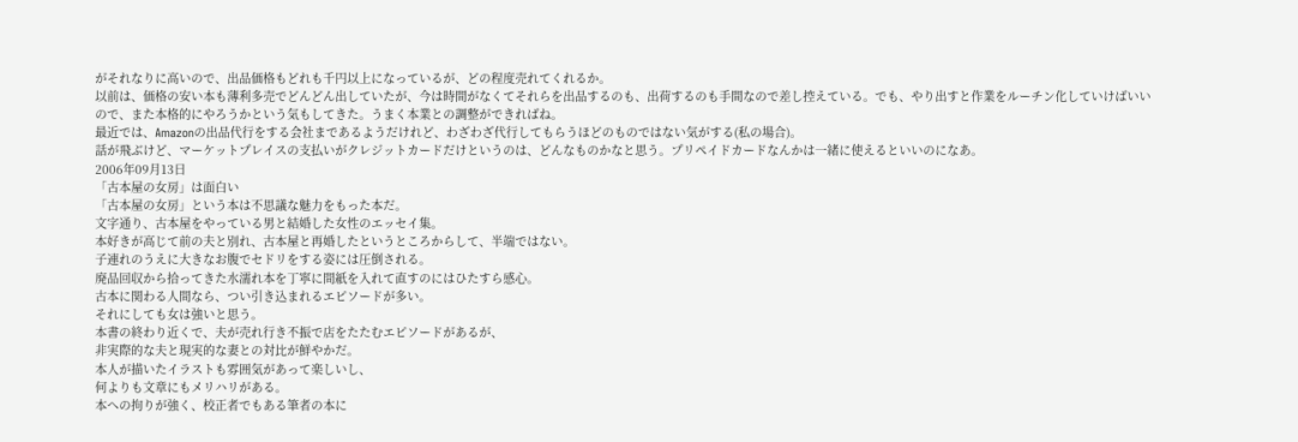がそれなりに高いので、出品価格もどれも千円以上になっているが、どの程度売れてくれるか。
以前は、価格の安い本も薄利多売でどんどん出していたが、今は時間がなくてそれらを出品するのも、出荷するのも手間なので差し控えている。でも、やり出すと作業をルーチン化していけばいいので、また本格的にやろうかという気もしてきた。うまく本業との調整ができればね。
最近では、Amazonの出品代行をする会社まであるようだけれど、わざわざ代行してもらうほどのものではない気がする(私の場合)。
話が飛ぶけど、マーケットプレイスの支払いがクレジットカードだけというのは、どんなものかなと思う。プリペイドカードなんかは一緒に使えるといいのになあ。
2006年09月13日
「古本屋の女房」は面白い
「古本屋の女房」という本は不思議な魅力をもった本だ。
文字通り、古本屋をやっている男と結婚した女性のエッセイ集。
本好きが高じて前の夫と別れ、古本屋と再婚したというところからして、半端ではない。
子連れのうえに大きなお腹でセドリをする姿には圧倒される。
廃品回収から拾ってきた水濡れ本を丁寧に間紙を入れて直すのにはひたすら感心。
古本に関わる人間なら、つい引き込まれるエピソードが多い。
それにしても女は強いと思う。
本書の終わり近くで、夫が売れ行き不振で店をたたむエピソードがあるが、
非実際的な夫と現実的な妻との対比が鮮やかだ。
本人が描いたイラストも雰囲気があって楽しいし、
何よりも文章にもメリハリがある。
本への拘りが強く、校正者でもある筆者の本に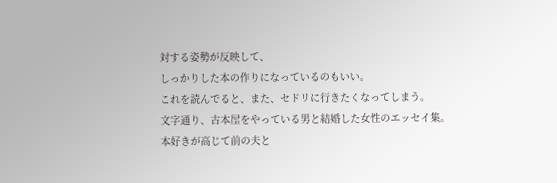対する姿勢が反映して、
しっかりした本の作りになっているのもいい。
これを読んでると、また、セドリに行きたくなってしまう。
文字通り、古本屋をやっている男と結婚した女性のエッセイ集。
本好きが高じて前の夫と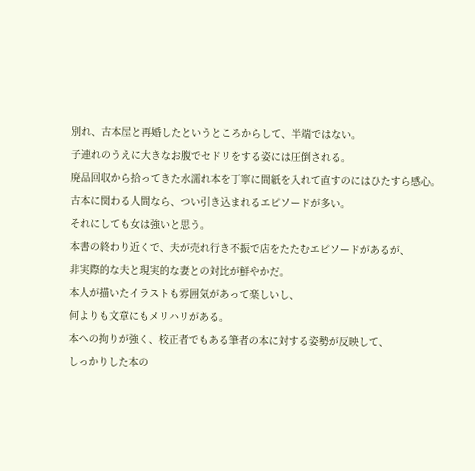別れ、古本屋と再婚したというところからして、半端ではない。
子連れのうえに大きなお腹でセドリをする姿には圧倒される。
廃品回収から拾ってきた水濡れ本を丁寧に間紙を入れて直すのにはひたすら感心。
古本に関わる人間なら、つい引き込まれるエピソードが多い。
それにしても女は強いと思う。
本書の終わり近くで、夫が売れ行き不振で店をたたむエピソードがあるが、
非実際的な夫と現実的な妻との対比が鮮やかだ。
本人が描いたイラストも雰囲気があって楽しいし、
何よりも文章にもメリハリがある。
本への拘りが強く、校正者でもある筆者の本に対する姿勢が反映して、
しっかりした本の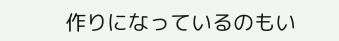作りになっているのもい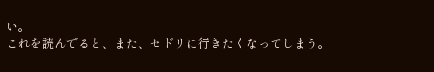い。
これを読んでると、また、セドリに行きたくなってしまう。